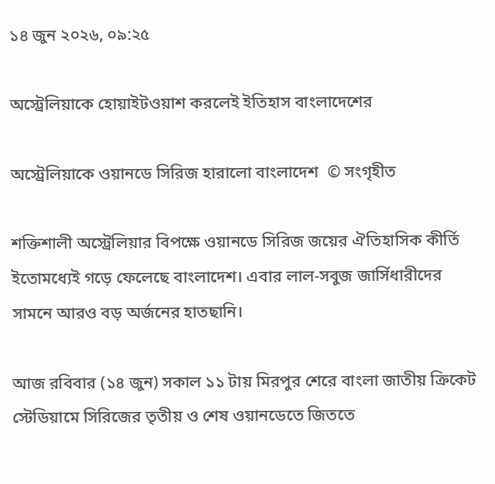১৪ জুন ২০২৬, ০৯:২৫

অস্ট্রেলিয়াকে হোয়াইটওয়াশ করলেই ইতিহাস বাংলাদেশের

অস্ট্রেলিয়াকে ওয়ানডে সিরিজ হারালো বাংলাদেশ  © সংগৃহীত

শক্তিশালী অস্ট্রেলিয়ার বিপক্ষে ওয়ানডে সিরিজ জয়ের ঐতিহাসিক কীর্তি ইতোমধ্যেই গড়ে ফেলেছে বাংলাদেশ। এবার লাল-সবুজ জার্সিধারীদের সামনে আরও বড় অর্জনের হাতছানি।

আজ রবিবার (১৪ জুন) সকাল ১১ টায় মিরপুর শেরে বাংলা জাতীয় ক্রিকেট স্টেডিয়ামে সিরিজের তৃতীয় ও শেষ ওয়ানডেতে জিততে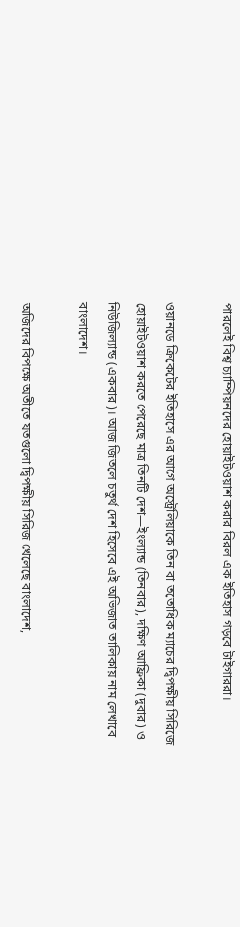পারলেই বিশ্ব চ্যাম্পিয়নদের হোয়াইটওয়াশ করার বিরল এক ইতিহাস গড়বে টাইগাররা।

ওয়ানডে ক্রিকেটের ইতিহাসে এর আগে অস্ট্রেলিয়াকে তিন বা ততোধিক ম্যাচের দ্বিপক্ষীয় সিরিজে হোয়াইটওয়াশ করতে পেরেছে মাত্র তিনটি দেশ—ইংল্যান্ড (তিনবার), দক্ষিণ আফ্রিকা (দুবার) ও নিউজিল্যান্ড (একবার)। আজ জিতলে চতুর্থ দেশ হিসেবে এই অভিজাত তালিকায় নাম লেখাবে বাংলাদেশ।

অজিদের বিপক্ষে অতীতে যতগুলো দ্বিপক্ষীয় সিরিজ খেলেছে বাংলাদেশ,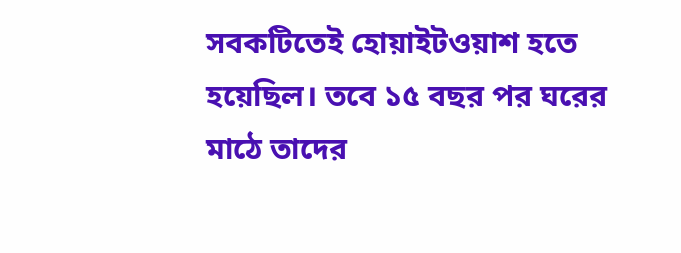সবকটিতেই হোয়াইটওয়াশ হতে হয়েছিল। তবে ১৫ বছর পর ঘরের মাঠে তাদের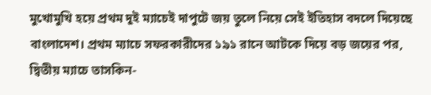মুখোমুখি হয়ে প্রথম দুই ম্যাচেই দাপুটে জয় তুলে নিয়ে সেই ইতিহাস বদলে দিয়েছে বাংলাদেশ। প্রথম ম্যাচে সফরকারীদের ১৯১ রানে আটকে দিয়ে বড় জয়ের পর, দ্বিতীয় ম্যাচে তাসকিন-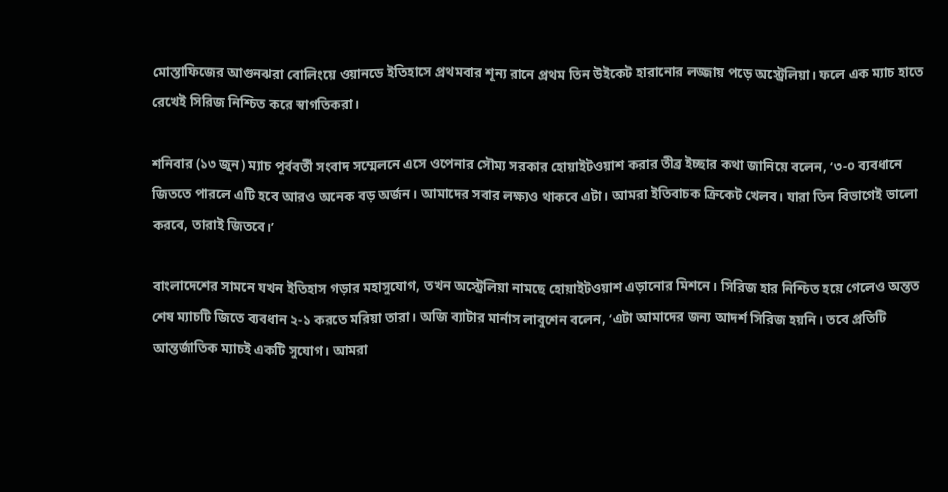মোস্তাফিজের আগুনঝরা বোলিংয়ে ওয়ানডে ইতিহাসে প্রথমবার শূন্য রানে প্রথম তিন উইকেট হারানোর লজ্জায় পড়ে অস্ট্রেলিয়া। ফলে এক ম্যাচ হাতে রেখেই সিরিজ নিশ্চিত করে স্বাগতিকরা।

শনিবার (১৩ জুন) ম্যাচ পূর্ববর্তী সংবাদ সম্মেলনে এসে ওপেনার সৌম্য সরকার হোয়াইটওয়াশ করার তীব্র ইচ্ছার কথা জানিয়ে বলেন, ‘৩-০ ব্যবধানে জিততে পারলে এটি হবে আরও অনেক বড় অর্জন। আমাদের সবার লক্ষ্যও থাকবে এটা। আমরা ইতিবাচক ক্রিকেট খেলব। যারা তিন বিভাগেই ভালো করবে, তারাই জিতবে।’

বাংলাদেশের সামনে যখন ইতিহাস গড়ার মহাসুযোগ, তখন অস্ট্রেলিয়া নামছে হোয়াইটওয়াশ এড়ানোর মিশনে। সিরিজ হার নিশ্চিত হয়ে গেলেও অন্তত শেষ ম্যাচটি জিতে ব্যবধান ২-১ করতে মরিয়া তারা। অজি ব্যাটার মার্নাস লাবুশেন বলেন, ‘এটা আমাদের জন্য আদর্শ সিরিজ হয়নি। তবে প্রতিটি আন্তর্জাতিক ম্যাচই একটি সুযোগ। আমরা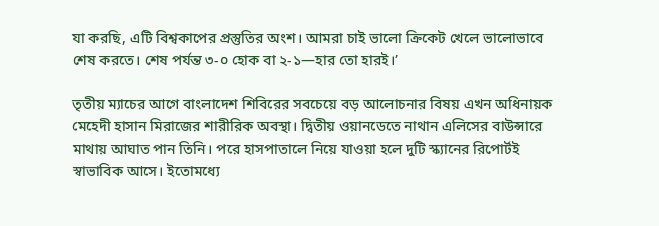যা করছি, এটি বিশ্বকাপের প্রস্তুতির অংশ। আমরা চাই ভালো ক্রিকেট খেলে ভালোভাবে শেষ করতে। শেষ পর্যন্ত ৩-০ হোক বা ২-১—হার তো হারই।’

তৃতীয় ম্যাচের আগে বাংলাদেশ শিবিরের সবচেয়ে বড় আলোচনার বিষয় এখন অধিনায়ক মেহেদী হাসান মিরাজের শারীরিক অবস্থা। দ্বিতীয় ওয়ানডেতে নাথান এলিসের বাউন্সারে মাথায় আঘাত পান তিনি। পরে হাসপাতালে নিয়ে যাওয়া হলে দুটি স্ক্যানের রিপোর্টই স্বাভাবিক আসে। ইতোমধ্যে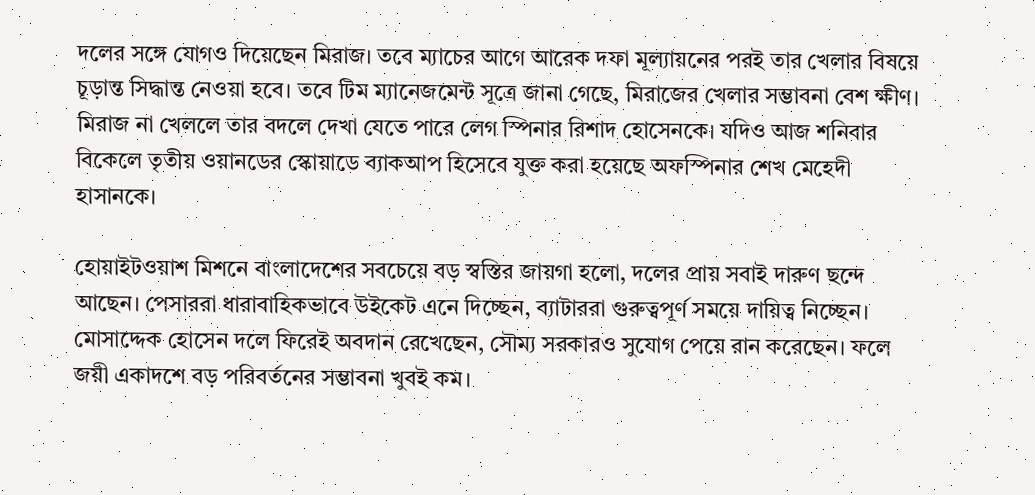দলের সঙ্গে যোগও দিয়েছেন মিরাজ। তবে ম্যাচের আগে আরেক দফা মূল্যায়নের পরই তার খেলার বিষয়ে চূড়ান্ত সিদ্ধান্ত নেওয়া হবে। তবে টিম ম্যানেজমেন্ট সূত্রে জানা গেছে, মিরাজের খেলার সম্ভাবনা বেশ ক্ষীণ। মিরাজ না খেললে তার বদলে দেখা যেতে পারে লেগ স্পিনার রিশাদ হোসেনকে। যদিও আজ শনিবার বিকেলে তৃতীয় ওয়ানডের স্কোয়াডে ব্যাকআপ হিসেবে যুক্ত করা হয়েছে অফস্পিনার শেখ মেহেদী হাসানকে।

হোয়াইটওয়াশ মিশনে বাংলাদেশের সবচেয়ে বড় স্বস্তির জায়গা হলো, দলের প্রায় সবাই দারুণ ছন্দে আছেন। পেসাররা ধারাবাহিকভাবে উইকেট এনে দিচ্ছেন, ব্যাটাররা গুরুত্বপূর্ণ সময়ে দায়িত্ব নিচ্ছেন। মোসাদ্দেক হোসেন দলে ফিরেই অবদান রেখেছেন, সৌম্য সরকারও সুযোগ পেয়ে রান করেছেন। ফলে জয়ী একাদশে বড় পরিবর্তনের সম্ভাবনা খুবই কম।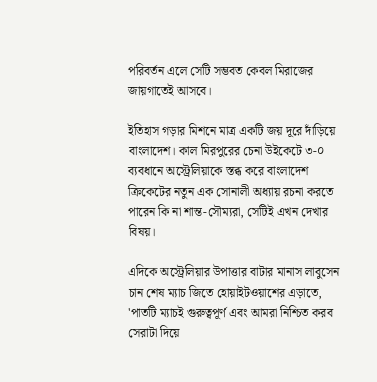পরিবর্তন এলে সেটি সম্ভবত কেবল মিরাজের জায়গাতেই আসবে।

ইতিহাস গড়ার মিশনে মাত্র একটি জয় দূরে দাঁড়িয়ে বাংলাদেশ। কাল মিরপুরের চেনা উইকেটে ৩-০ ব্যবধানে অস্ট্রেলিয়াকে স্তব্ধ করে বাংলাদেশ ক্রিকেটের নতুন এক সোনালী অধ্যায় রচনা করতে পারেন কি না শান্ত-সৌম্যরা, সেটিই এখন দেখার বিষয়।

এদিকে অস্ট্রেলিয়ার উপাত্তার বাটার মানাস লাবুসেন চান শেষ ম্যাচ জিতে হোয়াইটওয়াশের এড়াতে, 'পাতটি ম্যাচই গুরুত্বপূর্ণ এবং আমরা নিশ্চিত করব সেরাটা দিয়ে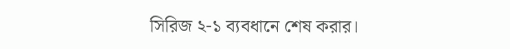সিরিজ ২-১ ব্যবধানে শেষ করার।